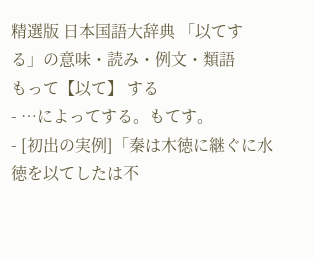精選版 日本国語大辞典 「以てする」の意味・読み・例文・類語
もって【以て】 する
- …によってする。もてす。
- [初出の実例]「秦は木徳に継ぐに水徳を以てしたは不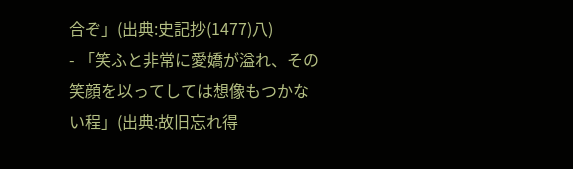合ぞ」(出典:史記抄(1477)八)
- 「笑ふと非常に愛嬌が溢れ、その笑顔を以ってしては想像もつかない程」(出典:故旧忘れ得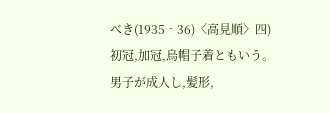べき(1935‐36)〈高見順〉四)
初冠,加冠,烏帽子着ともいう。男子が成人し,髪形,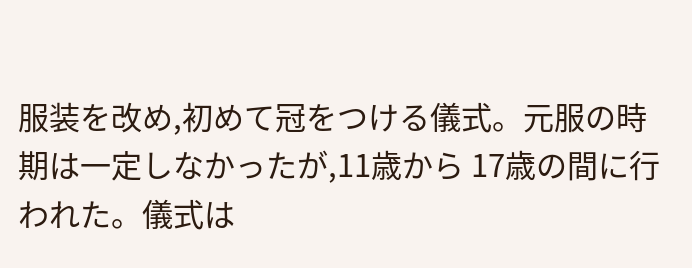服装を改め,初めて冠をつける儀式。元服の時期は一定しなかったが,11歳から 17歳の間に行われた。儀式は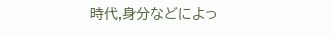時代,身分などによっ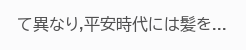て異なり,平安時代には髪を...